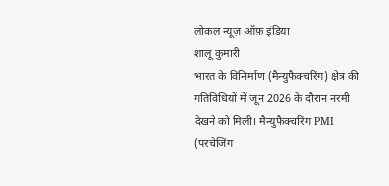लोकल न्यूज़ ऑफ़ इंडिया
शालू कुमारी
भारत के विनिर्माण (मैन्युफैक्चरिंग) क्षेत्र की गतिविधियों में जून 2026 के दौरान नरमी देखने को मिली। मैन्युफैक्चरिंग PMI (परचेजिंग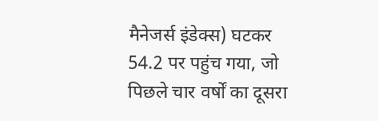मैनेजर्स इंडेक्स) घटकर 54.2 पर पहुंच गया, जो पिछले चार वर्षों का दूसरा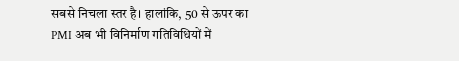सबसे निचला स्तर है। हालांकि, 50 से ऊपर का PMI अब भी विनिर्माण गतिविधियों में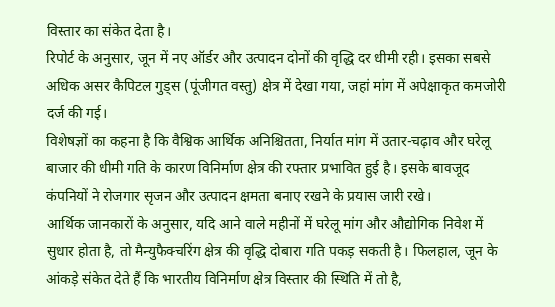विस्तार का संकेत देता है।
रिपोर्ट के अनुसार, जून में नए ऑर्डर और उत्पादन दोनों की वृद्धि दर धीमी रही। इसका सबसे अधिक असर कैपिटल गुड्स (पूंजीगत वस्तु) क्षेत्र में देखा गया, जहां मांग में अपेक्षाकृत कमजोरी दर्ज की गई।
विशेषज्ञों का कहना है कि वैश्विक आर्थिक अनिश्चितता, निर्यात मांग में उतार-चढ़ाव और घरेलू बाजार की धीमी गति के कारण विनिर्माण क्षेत्र की रफ्तार प्रभावित हुई है। इसके बावजूद कंपनियों ने रोजगार सृजन और उत्पादन क्षमता बनाए रखने के प्रयास जारी रखे।
आर्थिक जानकारों के अनुसार, यदि आने वाले महीनों में घरेलू मांग और औद्योगिक निवेश में सुधार होता है, तो मैन्युफैक्चरिंग क्षेत्र की वृद्धि दोबारा गति पकड़ सकती है। फिलहाल, जून के आंकड़े संकेत देते हैं कि भारतीय विनिर्माण क्षेत्र विस्तार की स्थिति में तो है,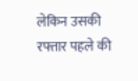लेकिन उसकी रफ्तार पहले की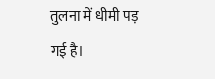तुलना में धीमी पड़ गई है।